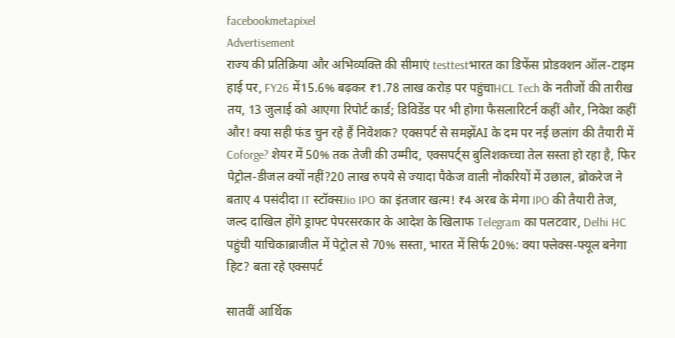facebookmetapixel
Advertisement
राज्य की प्रतिक्रिया और अभिव्यक्ति की सीमाएं testtestभारत का डिफेंस प्रोडक्शन ऑल-टाइम हाई पर, FY26 में15.6% बढ़कर ₹1.78 लाख करोड़ पर पहुंचाHCL Tech के नतीजों की तारीख तय, 13 जुलाई को आएगा रिपोर्ट कार्ड; डिविडेंड पर भी होगा फैसलारिटर्न कहीं और, निवेश कहीं और! क्या सही फंड चुन रहे हैं निवेशक? एक्सपर्ट से समझेंAI के दम पर नई छलांग की तैयारी में Coforge? शेयर में 50% तक तेजी की उम्मीद, एक्सपर्ट्स बुलिशकच्चा तेल सस्ता हो रहा है, फिर पेट्रोल-डीजल क्यों नहीं?20 लाख रुपये से ज्यादा पैकेज वाली नौकरियों में उछाल, ब्रोकरेज ने बताए 4 पसंदीदा IT स्टॉक्सJio IPO का इंतजार खत्म! ₹4 अरब के मेगा IPO की तैयारी तेज, जल्द दाखिल होंगे ड्राफ्ट पेपरसरकार के आदेश के खिलाफ Telegram का पलटवार, Delhi HC पहुंची याचिकाब्राजील में पेट्रोल से 70% सस्ता, भारत में सिर्फ 20%: क्या फ्लेक्स-फ्यूल बनेगा हिट? बता रहे एक्सपर्ट

सातवीं आर्थिक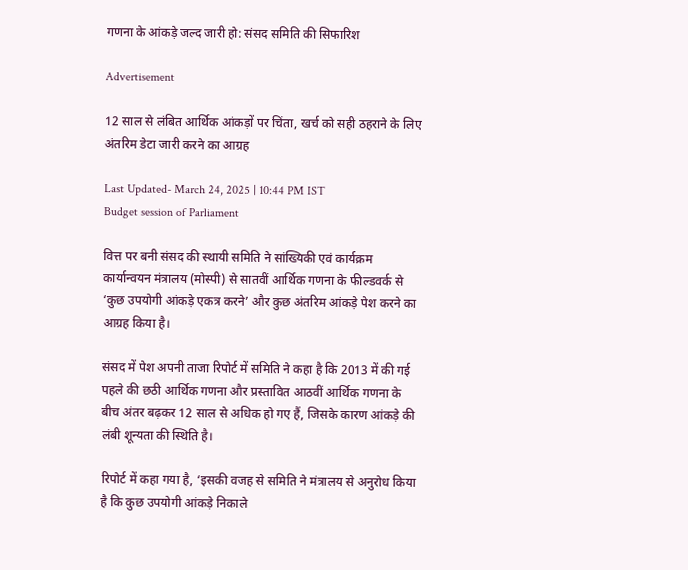गणना के आंकड़े जल्द जारी हो: संसद समिति की सिफारिश

Advertisement

12 साल से लंबित आर्थिक आंकड़ों पर चिंता, खर्च को सही ठहराने के लिए अंतरिम डेटा जारी करने का आग्रह

Last Updated- March 24, 2025 | 10:44 PM IST
Budget session of Parliament

वित्त पर बनी संसद की स्थायी समिति ने सांख्यिकी एवं कार्यक्रम कार्यान्वयन मंत्रालय (मोस्पी) से सातवीं आर्थिक गणना के फील्डवर्क से ‘कुछ उपयोगी आंकड़े एकत्र करने’ और कुछ अंतरिम आंकड़े पेश करने का आग्रह किया है।

संसद में पेश अपनी ताजा रिपोर्ट में समिति ने कहा है कि 2013 में की गई पहले की छठी आर्थिक गणना और प्रस्तावित आठवीं आर्थिक गणना के बीच अंतर बढ़कर 12 साल से अधिक हो गए हैं, जिसके कारण आंकड़े की लंबी शून्यता की स्थिति है।

रिपोर्ट में कहा गया है, ‘इसकी वजह से समिति ने मंत्रालय से अनुरोध किया है कि कुछ उपयोगी आंकड़े निकाले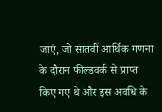जाएं, जो सातवीं आर्थिक गणना के दौरान फील्डवर्क से प्राप्त किए गए थे और इस अवधि के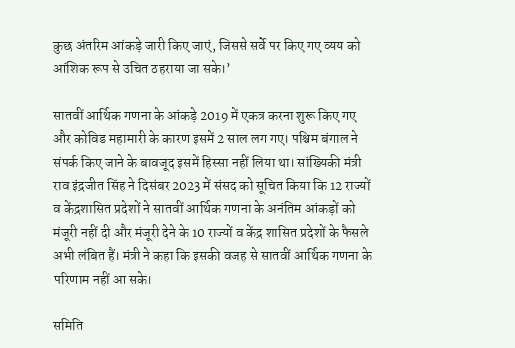कुछ अंतरिम आंकड़े जारी किए जाएं, जिससे सर्वे पर किए गए व्यय को आंशिक रूप से उचित ठहराया जा सके।’

सातवीं आर्थिक गणना के आंकड़े 2019 में एकत्र करना शुरू किए गए और कोविड महामारी के कारण इसमें 2 साल लग गए। पश्चिम बंगाल ने संपर्क किए जाने के बावजूद इसमें हिस्सा नहीं लिया था। सांख्यिकी मंत्री राव इंद्रजीत सिंह ने दिसंबर 2023 में संसद को सूचित किया कि 12 राज्यों व केंद्रशासित प्रदेशों ने सातवीं आर्थिक गणना के अनंतिम आंकड़ों को मंजूरी नहीं दी और मंजूरी देने के 10 राज्यों व केंद्र शासित प्रदेशों के फैसले अभी लंबित हैं। मंत्री ने कहा कि इसकी वजह से सातवीं आर्थिक गणना के परिणाम नहीं आ सके।

समिति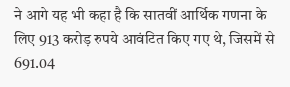ने आगे यह भी कहा है कि सातवीं आर्थिक गणना के लिए 913 करोड़ रुपये आवंटित किए गए थे, जिसमें से 691.04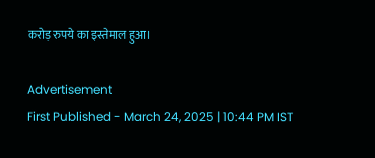करोड़ रुपये का इस्तेमाल हुआ।

Advertisement
First Published - March 24, 2025 | 10:44 PM IST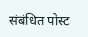संबंधित पोस्ट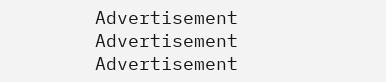Advertisement
Advertisement
Advertisement